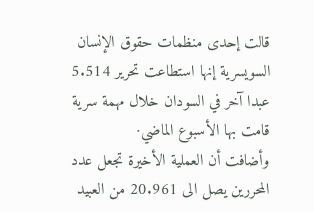قالت إحدى منظمات حقوق الإنسان السويسرية إنها استطاعت تحرير 5.514 عبدا آخر في السودان خلال مهمة سرية قامت بها الأسبوع الماضي·
وأضافت أن العملية الأخيرة تجعل عدد المحررين يصل الى 20.961 من العبيد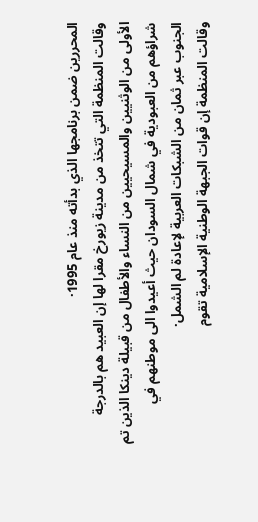المحررين ضمن برنامجها الذي بدأته منذ عام 1995·
وقالت المنظمة التي تتخذ من مدينة زيورخ مقرا لها إن العبيد هم بالدرجة الأولى من الوثنيين والمسيحيين من النساء والأطفال من قبيلة دينكا الذين تم شراؤهم من العبودية في شمال السودان حيث أعيدوا الى موطنهم في الجنوب عبر ثمان من الشبكات العربية لإعادة لم الشمل·
وقالت المنظمة إن قوات الجبهة الوطنية الإسلامية تقوم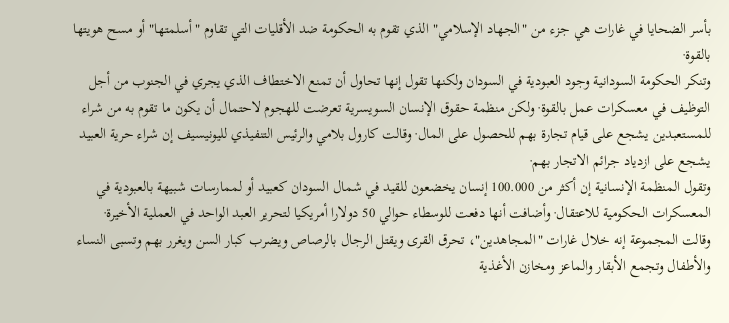بأسر الضحايا في غارات هي جزء من "الجهاد الإسلامي" الذي تقوم به الحكومة ضد الأقليات التي تقاوم "أسلمتها" أو مسح هويتها بالقوة·
وتنكر الحكومة السودانية وجود العبودية في السودان ولكنها تقول إنها تحاول أن تمنع الاختطاف الذي يجري في الجنوب من أجل التوظيف في معسكرات عمل بالقوة· ولكن منظمة حقوق الإنسان السويسرية تعرضت للهجوم لاحتمال أن يكون ما تقوم به من شراء للمستعبدين يشجع على قيام تجارة بهم للحصول على المال· وقالت كارول بلامي والرئيس التنفيذي لليونيسيف إن شراء حرية العبيد يشجع على ازدياد جرائم الاتجار بهم·
وتقول المنظمة الإنسانية إن أكثر من 100.000 إنسان يخضعون للقيد في شمال السودان كعبيد أو لممارسات شبيهة بالعبودية في المعسكرات الحكومية للاعتقال· وأضافت أنها دفعت للوسطاء حوالي 50 دولارا أمريكيا لتحرير العبد الواحد في العملية الأخيرة·
وقالت المجموعة إنه خلال غارات "المجاهدين"، تحرق القرى ويقتل الرجال بالرصاص ويضرب كبار السن ويغرر بهم وتسبى النساء والأطفال وتجمع الأبقار والماعز ومخازن الأغذية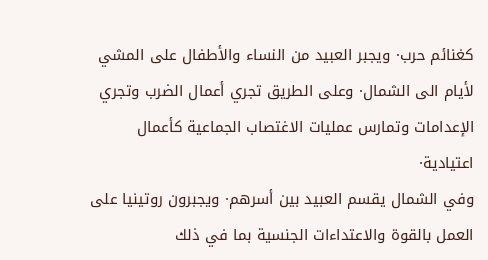كغنائم حرب· ويجبر العبيد من النساء والأطفال على المشي لأيام الى الشمال· وعلى الطريق تجري أعمال الضرب وتجري الإعدامات وتمارس عمليات الاغتصاب الجماعية كأعمال اعتيادية·
وفي الشمال يقسم العبيد بين أسرهم· ويجبرون روتينيا على العمل بالقوة والاعتداءات الجنسية بما في ذلك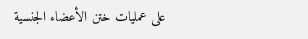على عمليات ختن الأعضاء الجنسية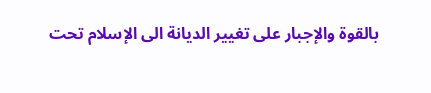بالقوة والإجبار على تغيير الديانة الى الإسلام تحت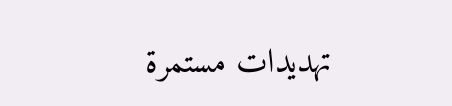تهديدات مستمرة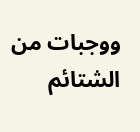ووجبات من الشتائم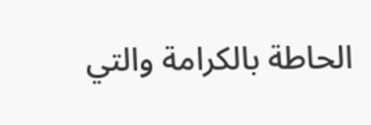الحاطة بالكرامة والتي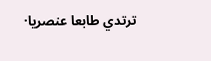ترتدي طابعا عنصريا·